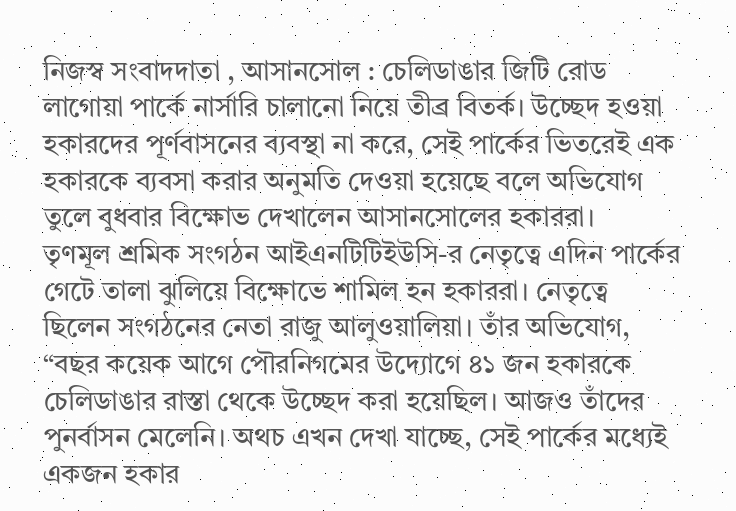নিজস্ব সংবাদদাতা , আসানসোল : চেলিডাঙার জিটি রোড লাগোয়া পার্কে নার্সারি চালানো নিয়ে তীব্র বিতর্ক। উচ্ছেদ হওয়া হকারদের পূর্ণবাসনের ব্যবস্থা না করে, সেই পার্কের ভিতরেই এক হকারকে ব্যবসা করার অনুমতি দেওয়া হয়েছে বলে অভিযোগ তুলে বুধবার বিক্ষোভ দেখালেন আসানসোলের হকাররা।
তৃণমূল শ্রমিক সংগঠন আইএনটিটিইউসি-র নেতৃত্বে এদিন পার্কের গেটে তালা ঝুলিয়ে বিক্ষোভে শামিল হন হকাররা। নেতৃত্বে ছিলেন সংগঠনের নেতা রাজু আলুওয়ালিয়া। তাঁর অভিযোগ, “বছর কয়েক আগে পৌরনিগমের উদ্যোগে ৪১ জন হকারকে চেলিডাঙার রাস্তা থেকে উচ্ছেদ করা হয়েছিল। আজও তাঁদের পুনর্বাসন মেলেনি। অথচ এখন দেখা যাচ্ছে, সেই পার্কের মধ্যেই একজন হকার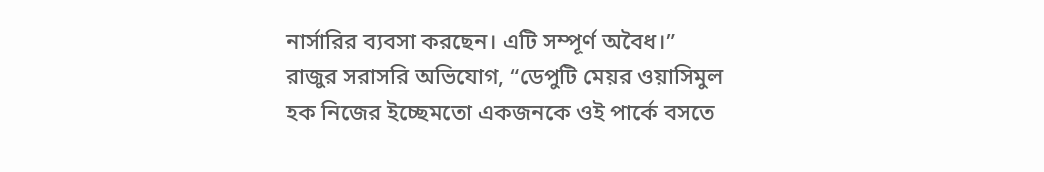নার্সারির ব্যবসা করছেন। এটি সম্পূর্ণ অবৈধ।”
রাজুর সরাসরি অভিযোগ, “ডেপুটি মেয়র ওয়াসিমুল হক নিজের ইচ্ছেমতো একজনকে ওই পার্কে বসতে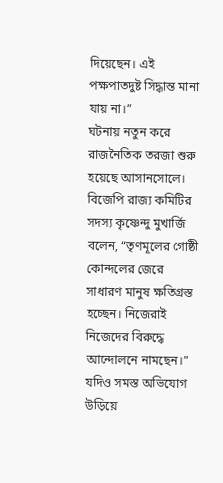দিয়েছেন। এই পক্ষপাতদুষ্ট সিদ্ধান্ত মানা যায় না।”
ঘটনায় নতুন করে রাজনৈতিক তরজা শুরু হয়েছে আসানসোলে। বিজেপি রাজ্য কমিটির সদস্য কৃষ্ণেন্দু মুখার্জি বলেন, “তৃণমূলের গোষ্ঠী কোন্দলের জেরে সাধারণ মানুষ ক্ষতিগ্রস্ত হচ্ছেন। নিজেরাই নিজেদের বিরুদ্ধে আন্দোলনে নামছেন।”
যদিও সমস্ত অভিযোগ উড়িয়ে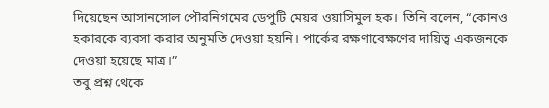দিয়েছেন আসানসোল পৌরনিগমের ডেপুটি মেয়র ওয়াসিমুল হক। তিনি বলেন, “কোনও হকারকে ব্যবসা করার অনুমতি দেওয়া হয়নি। পার্কের রক্ষণাবেক্ষণের দায়িত্ব একজনকে দেওয়া হয়েছে মাত্র।”
তবু প্রশ্ন থেকে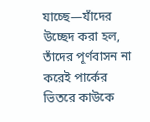যাচ্ছে—যাঁদের উচ্ছেদ করা হল, তাঁদের পূর্ণবাসন না করেই পার্কের ভিতরে কাউকে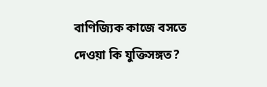বাণিজ্যিক কাজে বসতে দেওয়া কি যুক্তিসঙ্গত?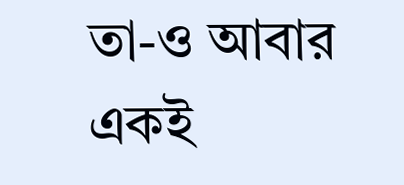তা-ও আবার একই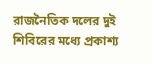রাজনৈতিক দলের দুই শিবিরের মধ্যে প্রকাশ্য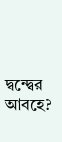দ্বন্দ্বের আবহে?